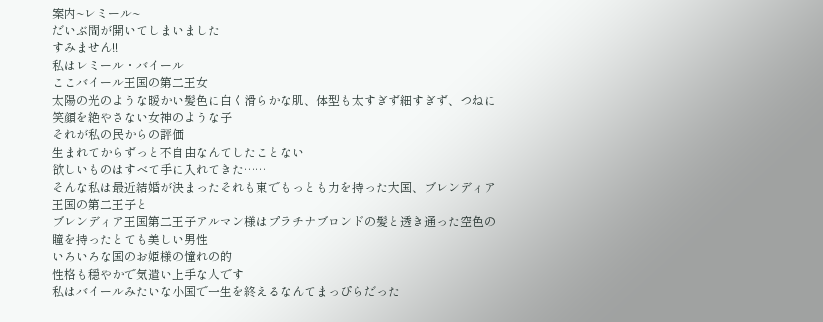案内~レミール~
だいぶ間が開いてしまいました
すみません!!
私はレミール・バイール
ここバイール王国の第二王女
太陽の光のような暖かい髪色に白く滑らかな肌、体型も太すぎず細すぎず、つねに笑顔を絶やさない女神のような子
それが私の民からの評価
生まれてからずっと不自由なんてしたことない
欲しいものはすべて手に入れてきた……
そんな私は最近結婚が決まったそれも東でもっとも力を持った大国、ブレンディア王国の第二王子と
ブレンディア王国第二王子アルマン様はプラチナブロンドの髪と透き通った空色の瞳を持ったとても美しい男性
いろいろな国のお姫様の憧れの的
性格も穏やかで気遣い上手な人です
私はバイールみたいな小国で一生を終えるなんてまっぴらだった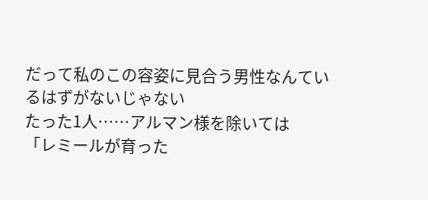だって私のこの容姿に見合う男性なんているはずがないじゃない
たった1人……アルマン様を除いては
「レミールが育った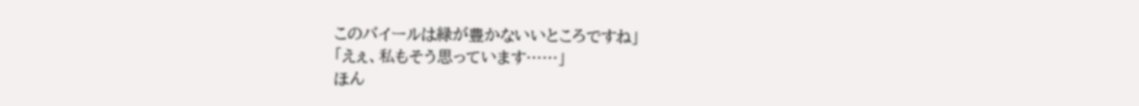このバイールは緑が豊かないいところですね」
「えぇ、私もそう思っています……」
ほん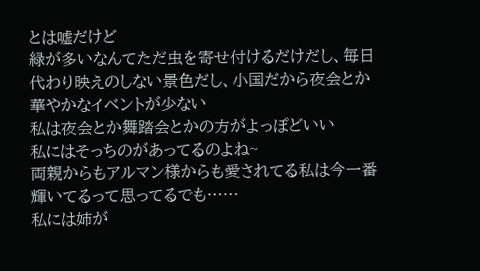とは嘘だけど
緑が多いなんてただ虫を寄せ付けるだけだし、毎日代わり映えのしない景色だし、小国だから夜会とか華やかなイベントが少ない
私は夜会とか舞踏会とかの方がよっぽどいい
私にはそっちのがあってるのよね~
両親からもアルマン様からも愛されてる私は今一番輝いてるって思ってるでも……
私には姉が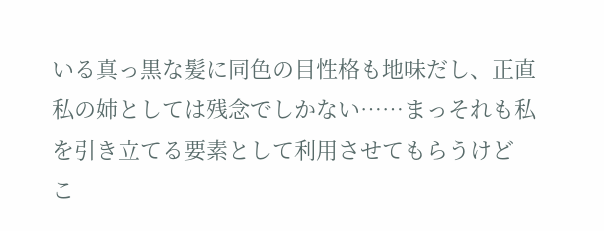いる真っ黒な髪に同色の目性格も地味だし、正直私の姉としては残念でしかない……まっそれも私を引き立てる要素として利用させてもらうけど
こ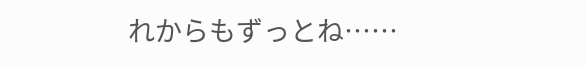れからもずっとね……